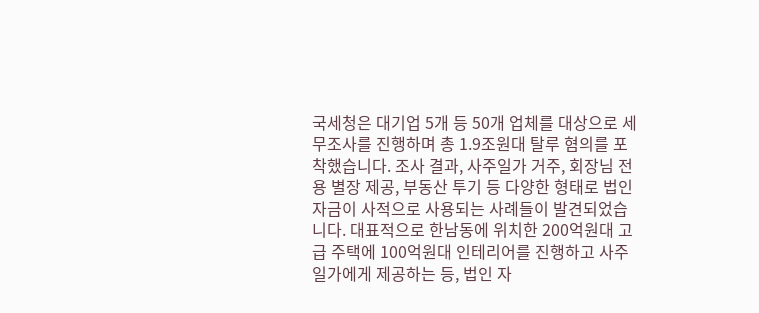국세청은 대기업 5개 등 50개 업체를 대상으로 세무조사를 진행하며 총 1.9조원대 탈루 혐의를 포착했습니다. 조사 결과, 사주일가 거주, 회장님 전용 별장 제공, 부동산 투기 등 다양한 형태로 법인 자금이 사적으로 사용되는 사례들이 발견되었습니다. 대표적으로 한남동에 위치한 200억원대 고급 주택에 100억원대 인테리어를 진행하고 사주일가에게 제공하는 등, 법인 자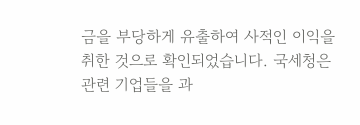금을 부당하게 유출하여 사적인 이익을 취한 것으로 확인되었습니다. 국세청은 관련 기업들을 과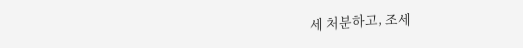세 처분하고, 조세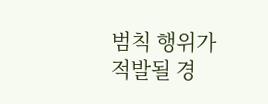범칙 행위가 적발될 경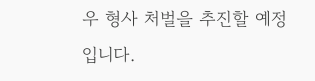우 형사 처벌을 추진할 예정입니다.